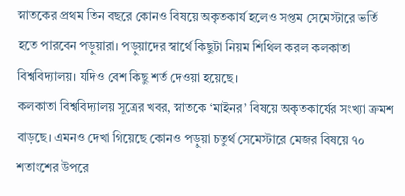স্নাতকের প্রথম তিন বছরে কোনও বিষয়ে অকৃতকার্য হলেও সপ্তম সেমেস্টারে ভর্তি হতে পারবেন পড়ুয়ারা। পড়ুয়াদের স্বার্থে কিছুটা নিয়ম শিথিল করল কলকাতা বিশ্ববিদ্যালয়। যদিও বেশ কিছু শর্ত দেওয়া হয়েছে।
কলকাতা বিশ্ববিদ্যালয় সূত্রের খবর, স্নাতকে ‘মাইনর’ বিষয়ে অকৃতকার্যের সংখ্যা ক্রমশ বাড়ছে। এমনও দেখা গিয়েছে কোনও পড়ুয়া চতুর্থ সেমেস্টারে মেজর বিষয়ে ৭০ শতাংশের উপরে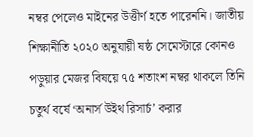নম্বর পেলেও মাইনের উত্তীর্ণ হতে পারেননি। জাতীয় শিক্ষানীতি ২০২০ অনুযায়ী ষষ্ঠ সেমেস্টারে কোনও পড়ুয়ার মেজর বিষয়ে ৭৫ শতাংশ নম্বর থাকলে তিনি চতুর্থ বর্ষে ‘অনার্স উইথ রিসার্চ’ করার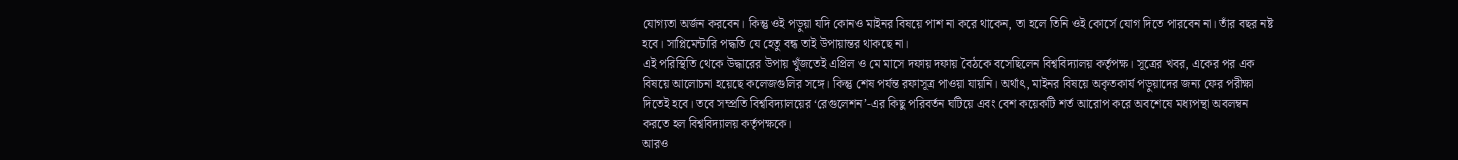যোগ্যতা অর্জন করবেন। কিন্তু ওই পড়ুয়া যদি কোনও মাইনর বিষয়ে পাশ না করে থাকেন, তা হলে তিনি ওই কোর্সে যোগ দিতে পারবেন না। তাঁর বছর নষ্ট হবে। সাপ্লিমেন্টারি পদ্ধতি যে হেতু বন্ধ তাই উপায়ান্তর থাকছে না।
এই পরিস্থিতি থেকে উদ্ধারের উপায় খুঁজতেই এপ্রিল ও মে মাসে দফায় দফায় বৈঠকে বসেছিলেন বিশ্ববিদ্যালয় কর্তৃপক্ষ। সূত্রের খবর, একের পর এক বিষয়ে আলোচনা হয়েছে কলেজগুলির সঙ্গে। কিন্তু শেষ পর্যন্ত রফাসূত্র পাওয়া যায়নি। অর্থাৎ, মাইনর বিষয়ে অকৃতকার্য পড়ুয়াদের জন্য ফের পরীক্ষা দিতেই হবে। তবে সম্প্রতি বিশ্ববিদ্যালয়ের ‘রেগুলেশন’-এর কিছু পরিবর্তন ঘটিয়ে এবং বেশ কয়েকটি শর্ত আরোপ করে অবশেষে মধ্যপন্থা অবলম্বন করতে হল বিশ্ববিদ্যালয় কর্তৃপক্ষকে।
আরও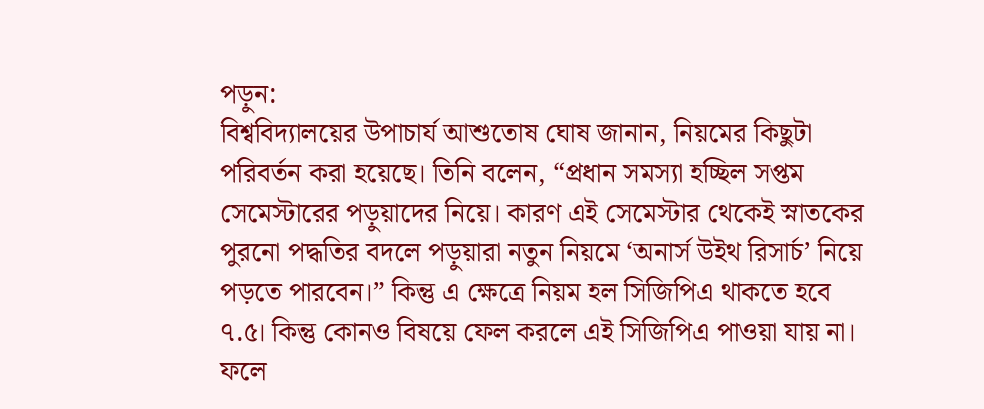পড়ুন:
বিশ্ববিদ্যালয়ের উপাচার্য আশুতোষ ঘোষ জানান, নিয়মের কিছুটা পরিবর্তন করা হয়েছে। তিনি বলেন, “প্রধান সমস্যা হচ্ছিল সপ্তম সেমেস্টারের পড়ুয়াদের নিয়ে। কারণ এই সেমেস্টার থেকেই স্নাতকের পুরনো পদ্ধতির বদলে পড়ুয়ারা নতুন নিয়মে ‘অনার্স উইথ রিসার্চ’ নিয়ে পড়তে পারবেন।” কিন্তু এ ক্ষেত্রে নিয়ম হল সিজিপিএ থাকতে হবে ৭.৫। কিন্তু কোনও বিষয়ে ফেল করলে এই সিজিপিএ পাওয়া যায় না। ফলে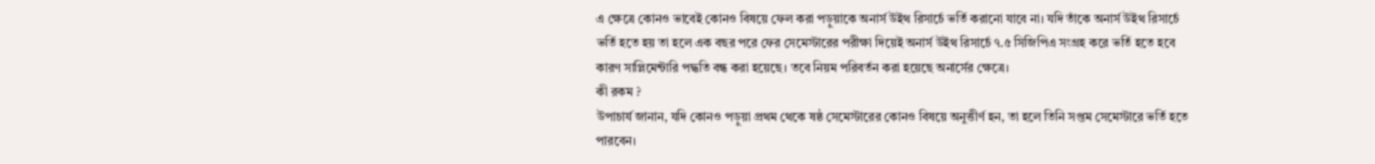এ ক্ষেত্রে কোনও ভাবেই কোনও বিষয়ে ফেল করা পড়ুয়াকে অনার্স উইথ রিসার্চে ভর্তি করানো যাবে না। যদি তাঁকে অনার্স উইথ রিসার্চে ভর্তি হতে হয় তা হলে এক বছর পরে ফের সেমেস্টারের পরীক্ষা দিয়েই অনার্স উইথ রিসার্চে ৭.৫ সিজিপিএ সংগ্রহ করে ভর্তি হতে হবে কারণ সাপ্লিমেন্টারি পদ্ধতি বন্ধ করা হয়েছে। তবে নিয়ম পরিবর্তন করা হয়েছে অনার্সের ক্ষেত্রে।
কী রকম ?
উপাচার্য জানান, যদি কোনও পড়ুয়া প্রথম থেকে ষষ্ঠ সেমেস্টারের কোনও বিষয়ে অনুত্তীর্ণ হন, তা হলে তিনি সপ্তম সেমেস্টারে ভর্তি হতে পারবেন।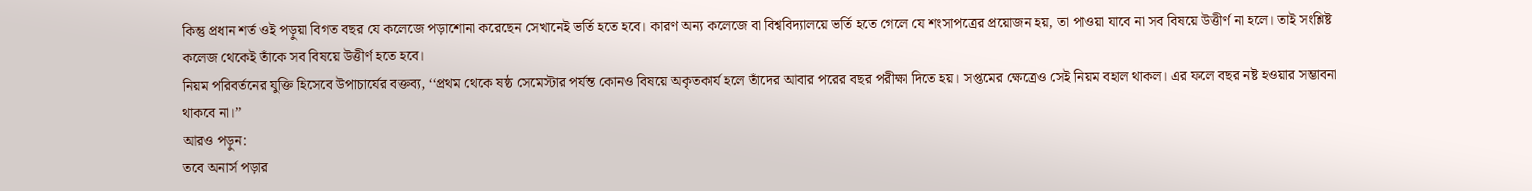কিন্তু প্রধান শর্ত ওই পড়ুয়া বিগত বছর যে কলেজে পড়াশোনা করেছেন সেখানেই ভর্তি হতে হবে। কারণ অন্য কলেজে বা বিশ্ববিদ্যালয়ে ভর্তি হতে গেলে যে শংসাপত্রের প্রয়োজন হয়, তা পাওয়া যাবে না সব বিষয়ে উত্তীর্ণ না হলে। তাই সংশ্লিষ্ট কলেজ থেকেই তাঁকে সব বিষয়ে উত্তীর্ণ হতে হবে।
নিয়ম পরিবর্তনের যুক্তি হিসেবে উপাচার্যের বক্তব্য, ‘‘প্রথম থেকে ষষ্ঠ সেমেস্টার পর্যন্ত কোনও বিষয়ে অকৃতকার্য হলে তাঁদের আবার পরের বছর পরীক্ষা দিতে হয়। সপ্তমের ক্ষেত্রেও সেই নিয়ম বহাল থাকল। এর ফলে বছর নষ্ট হওয়ার সম্ভাবনা থাকবে না।’’
আরও পড়ুন:
তবে অনার্স পড়ার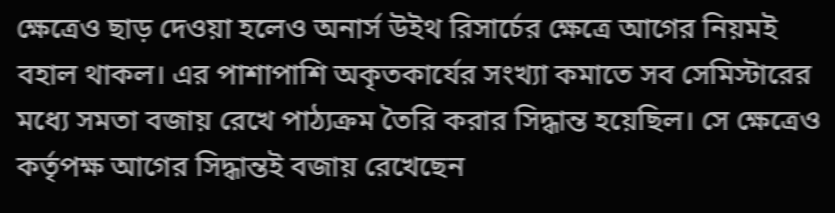ক্ষেত্রেও ছাড় দেওয়া হলেও অনার্স উইথ রিসার্চের ক্ষেত্রে আগের নিয়মই বহাল থাকল। এর পাশাপাশি অকৃতকার্যের সংখ্যা কমাতে সব সেমিস্টারের মধ্যে সমতা বজায় রেখে পাঠ্যক্রম তৈরি করার সিদ্ধান্ত হয়েছিল। সে ক্ষেত্রেও কর্তৃপক্ষ আগের সিদ্ধান্তই বজায় রেখেছেন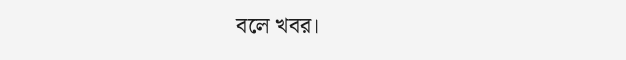বলে খবর।